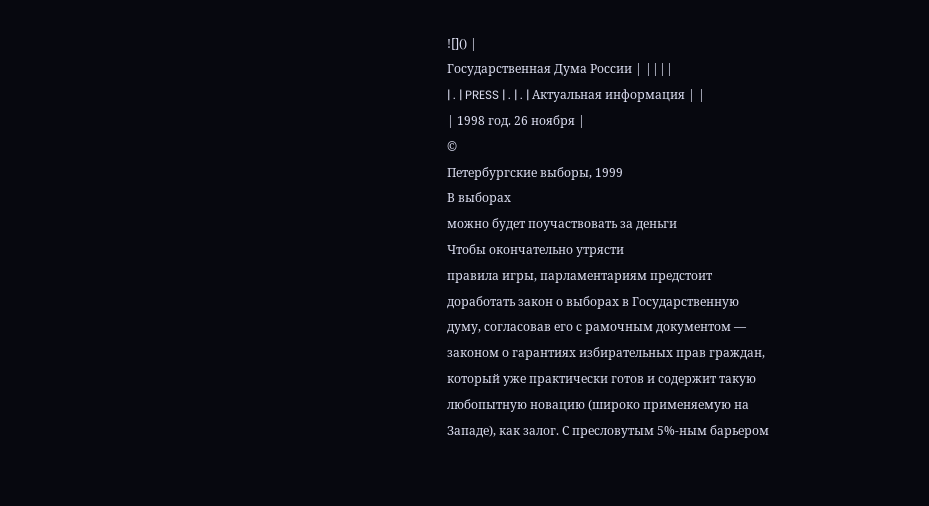![]() |
Государственная Дума России | ||||
| . | PRESS | . | . | Актуальная информация | |
| 1998 год. 26 ноября |
©
Петербургские выборы, 1999
В выборах
можно будет поучаствовать за деньги
Чтобы окончательно утрясти
правила игры, парламентариям предстоит
доработать закон о выборах в Государственную
думу, согласовав его с рамочным документом —
законом о гарантиях избирательных прав граждан,
который уже практически готов и содержит такую
любопытную новацию (широко применяемую на
Западе), как залог. С пресловутым 5%-ным барьером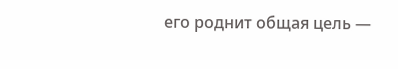его роднит общая цель —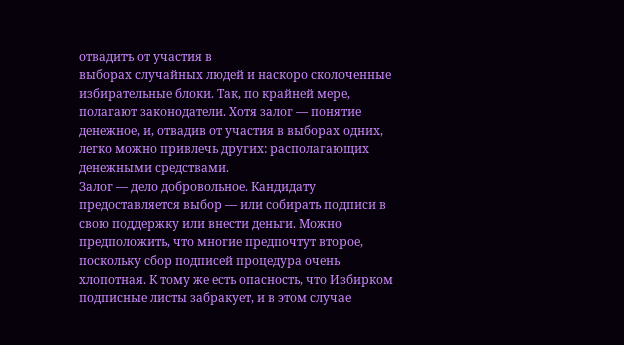отвадитъ от участия в
выборах случайных людей и наскоро сколоченные
избирательные блоки. Так, по крайней мере,
полагают законодатели. Хотя залог — понятие
денежное, и, отвадив от участия в выборах одних,
легко можно привлечь других: располагающих
денежными средствами.
Залог — дело добровольное. Кандидату
предоставляется выбор — или собирать подписи в
свою поддержку или внести деньги. Можно
предположить, что многие предпочтут второе,
поскольку сбор подписей процедура очень
хлопотная. К тому же есть опасность, что Избирком
подписные листы забракует, и в этом случае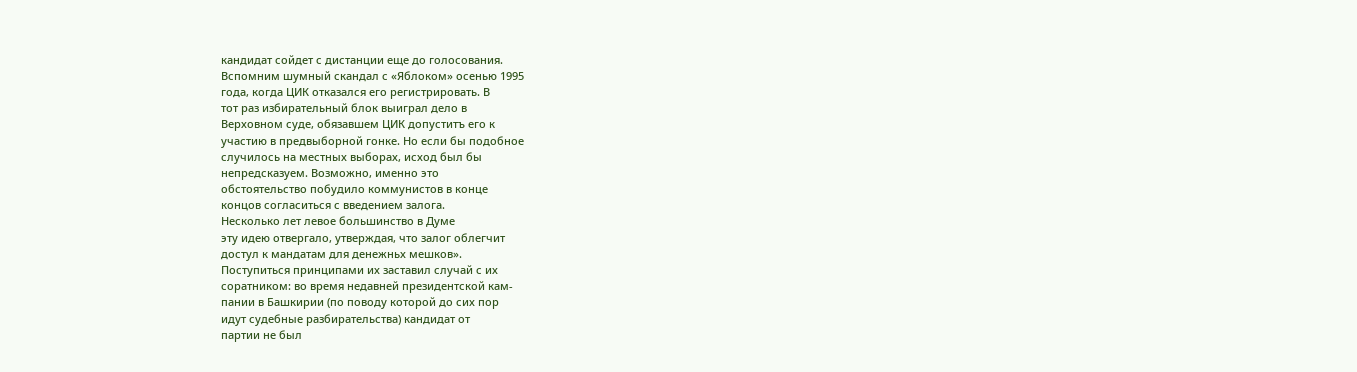кандидат сойдет с дистанции еще до голосования.
Вспомним шумный скандал с «Яблоком» осенью 1995
года, когда ЦИК отказался его регистрировать. В
тот раз избирательный блок выиграл дело в
Верховном суде, обязавшем ЦИК допуститъ его к
участию в предвыборной гонке. Но если бы подобное
случилось на местных выборах, исход был бы
непредсказуем. Возможно, именно это
обстоятельство побудило коммунистов в конце
концов согласиться с введением залога.
Несколько лет левое большинство в Думе
эту идею отвергало, утверждая, что залог облегчит
достул к мандатам для денежньх мешков».
Поступиться принципами их заставил случай с их
соратником: во время недавней президентской кам-
пании в Башкирии (по поводу которой до сих пор
идут судебные разбирательства) кандидат от
партии не был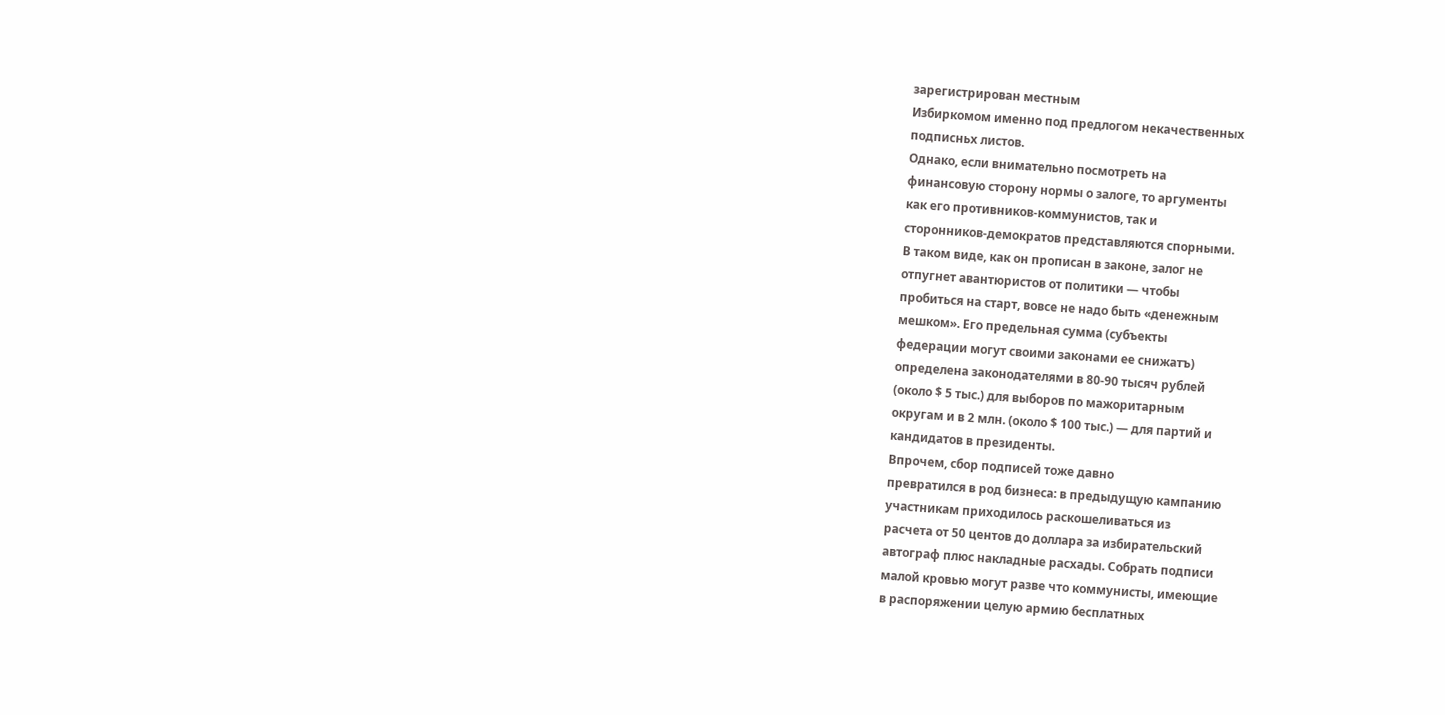зарегистрирован местным
Избиркомом именно под предлогом некачественных
подписньх листов.
Однако, если внимательно посмотреть на
финансовую сторону нормы о залоге, то аргументы
как его противников-коммунистов, так и
сторонников-демократов представляются спорными.
В таком виде, как он прописан в законе, залог не
отпугнет авантюристов от политики — чтобы
пробиться на старт, вовсе не надо быть «денежным
мешком». Его предельная сумма (субъекты
федерации могут своими законами ее снижатъ)
определена законодателями в 80-90 тысяч рублей
(около $ 5 тыс.) для выборов по мажоритарным
округам и в 2 млн. (около $ 100 тыс.) — для партий и
кандидатов в президенты.
Впрочем, сбор подписей тоже давно
превратился в род бизнеса: в предыдущую кампанию
участникам приходилось раскошеливаться из
расчета от 50 центов до доллара за избирательский
автограф плюс накладные расхады. Собрать подписи
малой кровью могут разве что коммунисты, имеющие
в распоряжении целую армию бесплатных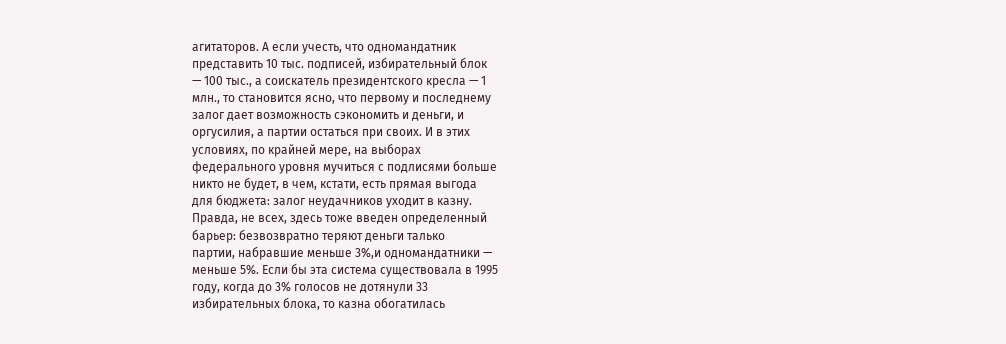агитаторов. А если учесть, что одномандатник
представить 10 тыс. подписей, избирательный блок
— 100 тыс., а соискатель президентского кресла — 1
млн., то становится ясно, что первому и последнему
залог дает возможность сэкономить и деньги, и
оргусилия, а партии остаться при своих. И в этих
условиях, по крайней мере, на выборах
федерального уровня мучиться с подлисями больше
никто не будет, в чем, кстати, есть прямая выгода
для бюджета: залог неудачников уходит в казну.
Правда, не всех, здесь тоже введен определенный
барьер: безвозвратно теряют деньги талько
партии, набравшие меньше 3%,и одномандатники —
меньше 5%. Если бы эта система существовала в 1995
году, когда до 3% голосов не дотянули 33
избирательных блока, то казна обогатилась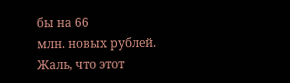бы на 66
млн. новых рублей. Жаль, что этот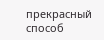прекрасный
способ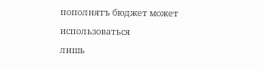пополнятъ бюджет может использоваться
лишь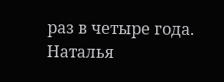раз в четыре года.
Наталья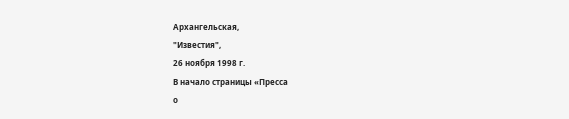Архангельская,
"Известия",
26 ноября 1998 г.
В начало страницы «Пресса
о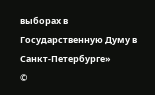выборах в Государственную Думу в
Санкт-Петербурге»
©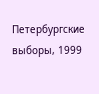Петербургские выборы, 1999